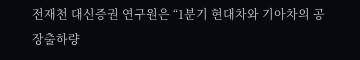전재천 대신증권 연구원은 “1분기 현대차와 기아차의 공장출하량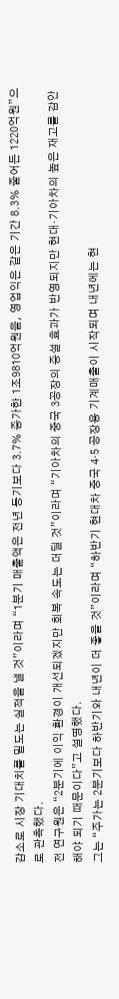감소로 시장 기대치를 밑도는 실적을 낼 것”이라며 “1분기 매출액은 전년 동기보다 3.7% 증가한 1조9810억원을, 영업익은 같은 기간 8.3% 줄어든 1220억원”으로 관측했다.
전 연구원은 “2분기에 이익 환경이 개선되겠지만 회복 속도는 더딜 것”이라며 “기아차의 중국 3공장의 증설 효과가 반영되지만 현대·기아차의 높은 재고를 감안해야 되기 때문이다”고 설명했다.
그는 “주가는 2분기보다 하반기와 내년이 더 좋을 것”이라며 “하반기 현대차 중국 4·5 공장용 기계매출이 시작되며 내년에는 현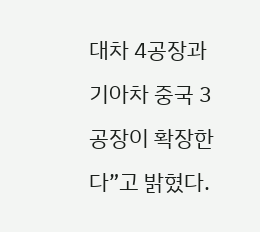대차 4공장과 기아차 중국 3공장이 확장한다”고 밝혔다.